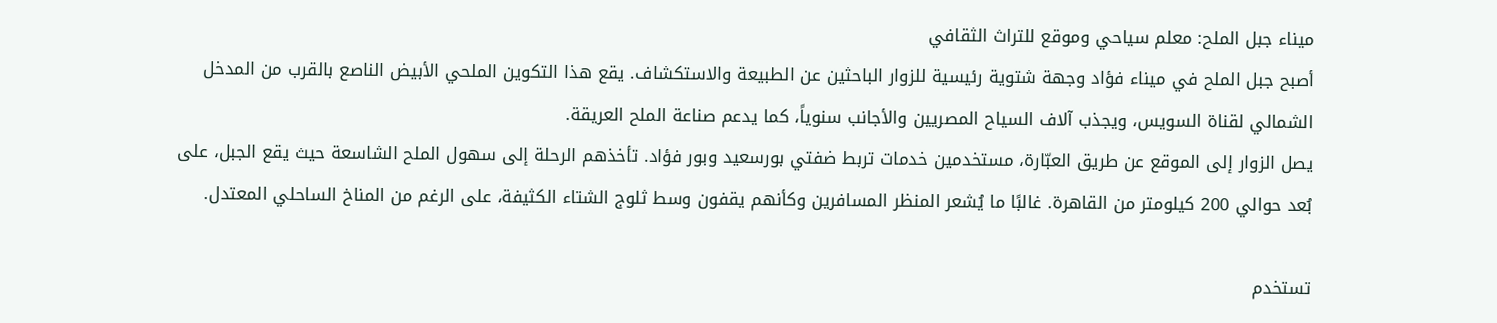ميناء جبل الملح: معلم سياحي وموقع للتراث الثقافي
أصبح جبل الملح في ميناء فؤاد وجهة شتوية رئيسية للزوار الباحثين عن الطبيعة والاستكشاف. يقع هذا التكوين الملحي الأبيض الناصع بالقرب من المدخل الشمالي لقناة السويس، ويجذب آلاف السياح المصريين والأجانب سنوياً، كما يدعم صناعة الملح العريقة.
يصل الزوار إلى الموقع عن طريق العبّارة، مستخدمين خدمات تربط ضفتي بورسعيد وبور فؤاد. تأخذهم الرحلة إلى سهول الملح الشاسعة حيث يقع الجبل، على بُعد حوالي 200 كيلومتر من القاهرة. غالبًا ما يُشعر المنظر المسافرين وكأنهم يقفون وسط ثلوج الشتاء الكثيفة، على الرغم من المناخ الساحلي المعتدل.

تستخدم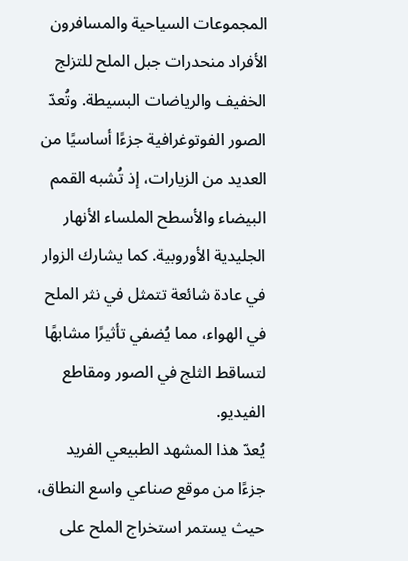المجموعات السياحية والمسافرون الأفراد منحدرات جبل الملح للتزلج الخفيف والرياضات البسيطة. وتُعدّ الصور الفوتوغرافية جزءًا أساسيًا من العديد من الزيارات، إذ تُشبه القمم البيضاء والأسطح الملساء الأنهار الجليدية الأوروبية. كما يشارك الزوار في عادة شائعة تتمثل في نثر الملح في الهواء، مما يُضفي تأثيرًا مشابهًا لتساقط الثلج في الصور ومقاطع الفيديو.
يُعدّ هذا المشهد الطبيعي الفريد جزءًا من موقع صناعي واسع النطاق، حيث يستمر استخراج الملح على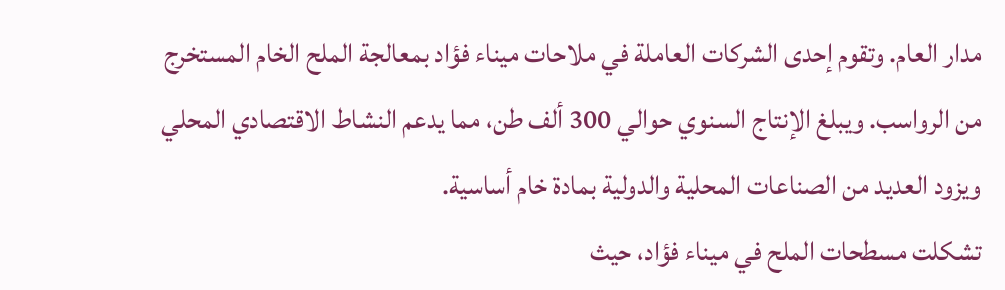مدار العام. وتقوم إحدى الشركات العاملة في ملاحات ميناء فؤاد بمعالجة الملح الخام المستخرج من الرواسب. ويبلغ الإنتاج السنوي حوالي 300 ألف طن، مما يدعم النشاط الاقتصادي المحلي ويزود العديد من الصناعات المحلية والدولية بمادة خام أساسية.
تشكلت مسطحات الملح في ميناء فؤاد، حيث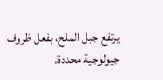يرتفع جبل الملح، بفعل ظروف جيولوجية محددة.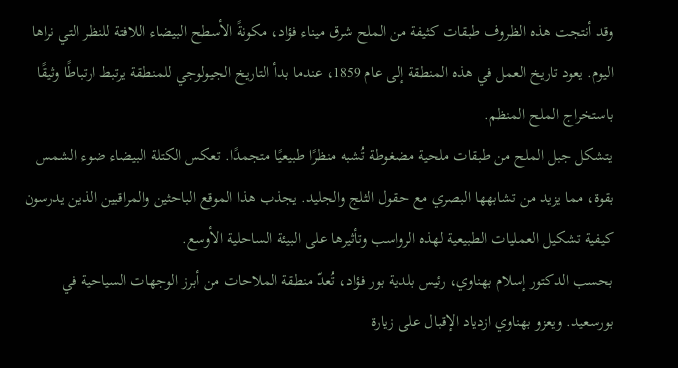وقد أنتجت هذه الظروف طبقات كثيفة من الملح شرق ميناء فؤاد، مكونةً الأسطح البيضاء اللافتة للنظر التي نراها اليوم. يعود تاريخ العمل في هذه المنطقة إلى عام 1859، عندما بدأ التاريخ الجيولوجي للمنطقة يرتبط ارتباطًا وثيقًا باستخراج الملح المنظم.
يتشكل جبل الملح من طبقات ملحية مضغوطة تُشبه منظرًا طبيعيًا متجمدًا. تعكس الكتلة البيضاء ضوء الشمس بقوة، مما يزيد من تشابهها البصري مع حقول الثلج والجليد. يجذب هذا الموقع الباحثين والمراقبين الذين يدرسون كيفية تشكيل العمليات الطبيعية لهذه الرواسب وتأثيرها على البيئة الساحلية الأوسع.
بحسب الدكتور إسلام بهناوي، رئيس بلدية بور فؤاد، تُعدّ منطقة الملاحات من أبرز الوجهات السياحية في بورسعيد. ويعزو بهناوي ازدياد الإقبال على زيارة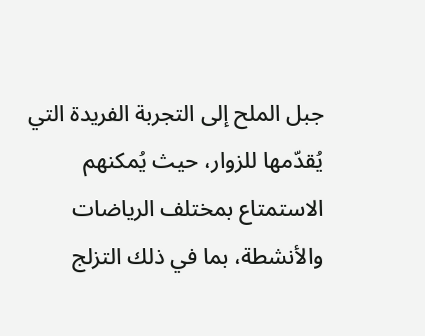جبل الملح إلى التجربة الفريدة التي يُقدّمها للزوار، حيث يُمكنهم الاستمتاع بمختلف الرياضات والأنشطة، بما في ذلك التزلج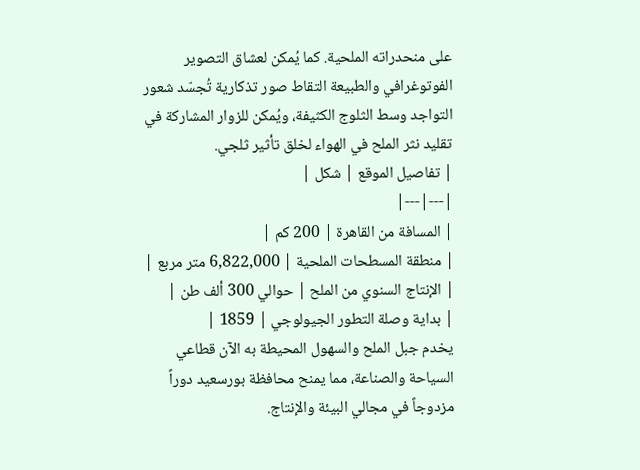على منحدراته الملحية. كما يُمكن لعشاق التصوير الفوتوغرافي والطبيعة التقاط صور تذكارية تُجسّد شعور التواجد وسط الثلوج الكثيفة، ويُمكن للزوار المشاركة في تقليد نثر الملح في الهواء لخلق تأثير ثلجي.
| تفاصيل الموقع | شكل |
|---|---|
| المسافة من القاهرة | 200 كم |
| منطقة المسطحات الملحية | 6,822,000 متر مربع |
| الإنتاج السنوي من الملح | حوالي 300 ألف طن |
| بداية وصلة التطور الجيولوجي | 1859 |
يخدم جبل الملح والسهول المحيطة به الآن قطاعي السياحة والصناعة، مما يمنح محافظة بورسعيد دوراً مزدوجاً في مجالي البيئة والإنتاج.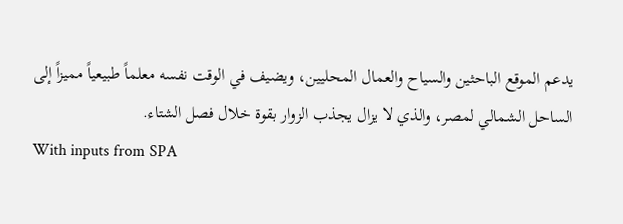يدعم الموقع الباحثين والسياح والعمال المحليين، ويضيف في الوقت نفسه معلماً طبيعياً مميزاً إلى الساحل الشمالي لمصر، والذي لا يزال يجذب الزوار بقوة خلال فصل الشتاء.
With inputs from SPA